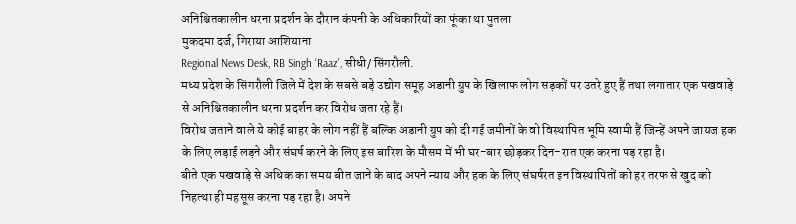अनिश्चितकालीन धरना प्रदर्शन के दौरान कंपनी के अधिकारियों का फूंका था पुतला
मुकदमा दर्ज, गिराया आशियाना
Regional News Desk, RB Singh ‘Raaz’, सीधी/ सिंगरौली.
मध्य प्रदेश के सिंगरौली जिले में देश के सबसे बड़े उद्योग समूह अडानी ग्रुप के खिलाफ लोग सड़कों पर उतरे हुए हैं तथा लगातार एक पखवाड़े से अनिश्चितकालीन धरना प्रदर्शन कर विरोध जता रहे हैं।
विरोध जताने वाले ये कोई बाहर के लोग नहीं हैं बल्कि अडानी ग्रुप को दी गई जमीनों के वो विस्थापित भूमि स्वामी हैं जिन्हें अपने जायज हक के लिए लड़ाई लड़ने और संघर्ष करने के लिए इस बारिश के मौसम में भी घर-बार छोड़कर दिन-रात एक करना पड़ रहा है।
बीते एक पखवाड़े से अधिक का समय बीत जाने के बाद अपने न्याय और हक के लिए संघर्षरत इन विस्थापितों को हर तरफ से खुद को निहत्था ही महसूस करना पड़ रहा है। अपने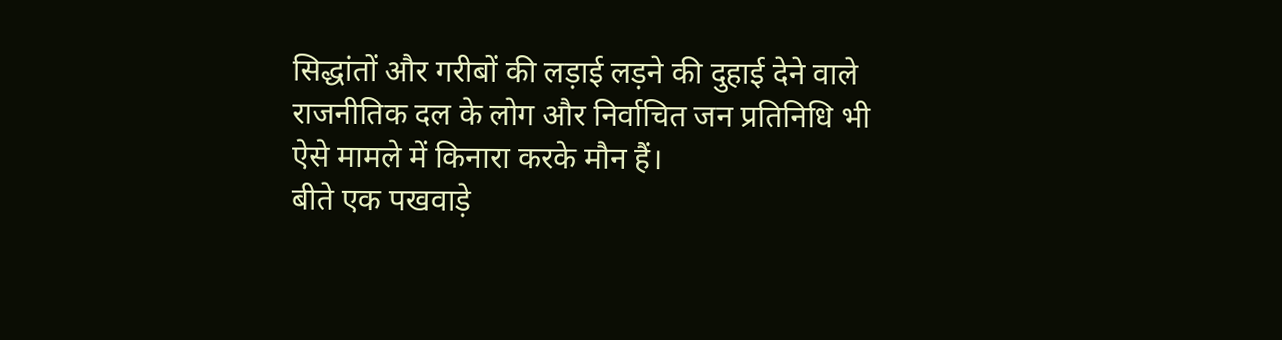सिद्धांतों और गरीबों की लड़ाई लड़ने की दुहाई देने वाले राजनीतिक दल के लोग और निर्वाचित जन प्रतिनिधि भी ऐसे मामले में किनारा करके मौन हैं।
बीते एक पखवाड़े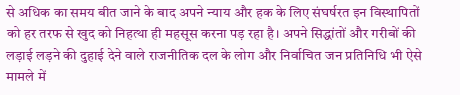से अधिक का समय बीत जाने के बाद अपने न्याय और हक के लिए संघर्षरत इन विस्थापितों को हर तरफ से खुद को निहत्था ही महसूस करना पड़ रहा है। अपने सिद्धांतों और गरीबों की लड़ाई लड़ने की दुहाई देने वाले राजनीतिक दल के लोग और निर्वाचित जन प्रतिनिधि भी ऐसे मामले में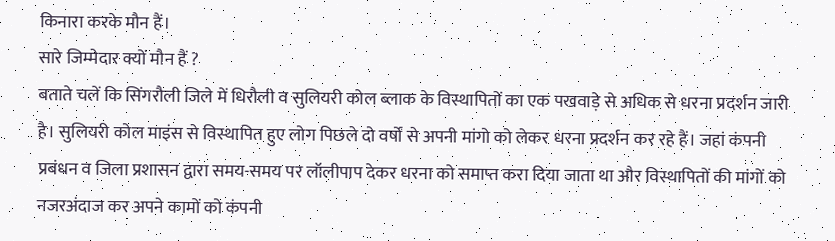किनारा करके मौन हैं।
सारे जिम्मेदार क्यों मौन हैं ?
बताते चलें कि सिंगरौली जिले में धिरौली व सुलियरी कोल ब्लाक के विस्थापितों का एक पखवाड़े से अधिक से धरना प्रदर्शन जारी है। सुलियरी कोल माइंस से विस्थापित हुए लोग पिछले दो वर्षों से अपनी मांगो को लेकर धरना प्रदर्शन कर रहे हैं। जहां कंपनी प्रबंधन व जिला प्रशासन द्वारा समय-समय पर लॉलीपाप देकर धरना को समाप्त करा दिया जाता था और विस्थापितों की मांगों को नजरअंदाज कर अपने कामों को कंपनी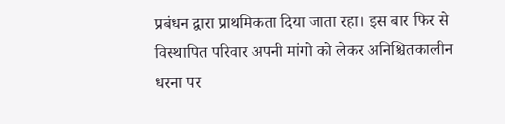प्रबंधन द्वारा प्राथमिकता दिया जाता रहा। इस बार फिर से विस्थापित परिवार अपनी मांगो को लेकर अनिश्चितकालीन धरना पर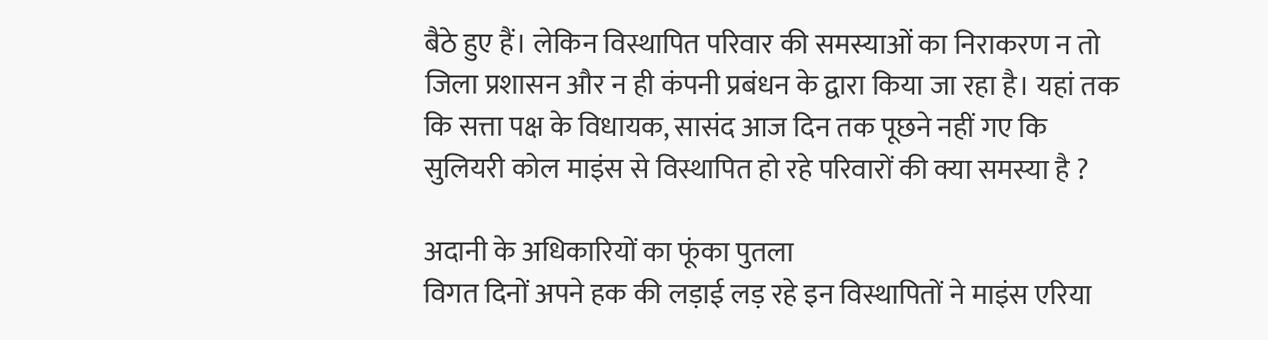बैठे हुए हैं। लेकिन विस्थापित परिवार की समस्याओं का निराकरण न तो जिला प्रशासन और न ही कंपनी प्रबंधन के द्वारा किया जा रहा है। यहां तक कि सत्ता पक्ष के विधायक, सासंद आज दिन तक पूछने नहीं गए कि सुलियरी कोल माइंस से विस्थापित हो रहे परिवारों की क्या समस्या है ?

अदानी के अधिकारियों का फूंका पुतला
विगत दिनों अपने हक की लड़ाई लड़ रहे इन विस्थापितों ने माइंस एरिया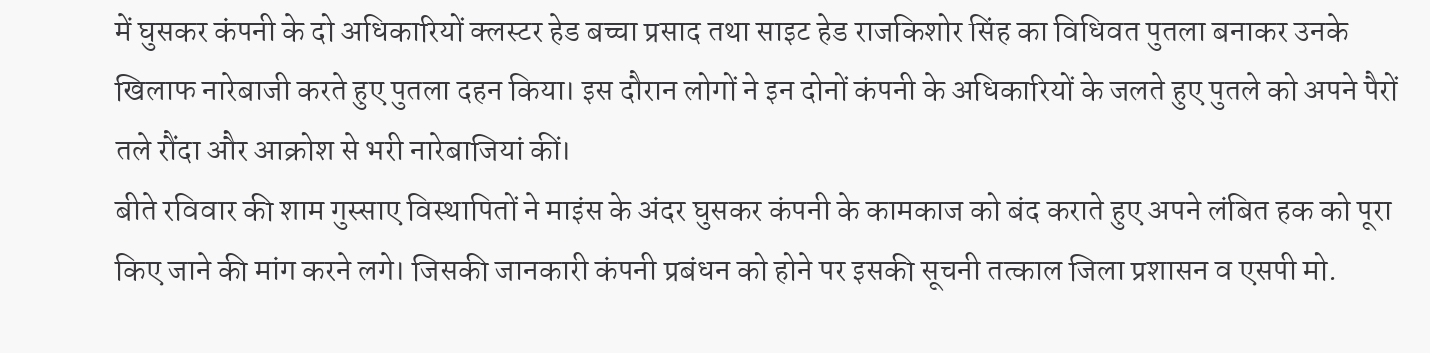में घुसकर कंपनी के दो अधिकारियों क्लस्टर हेड बच्चा प्रसाद तथा साइट हेड राजकिशोर सिंह का विधिवत पुतला बनाकर उनके खिलाफ नारेबाजी करते हुए पुतला दहन किया। इस दौरान लोगों ने इन दोनों कंपनी के अधिकारियों के जलते हुए पुतले को अपने पैरों तले रौंदा और आक्रोश से भरी नारेबाजियां कीं।
बीते रविवार की शाम गुस्साए विस्थापितों ने माइंस के अंदर घुसकर कंपनी के कामकाज को बंद कराते हुए अपने लंबित हक को पूरा किए जाने की मांग करने लगे। जिसकी जानकारी कंपनी प्रबंधन को होने पर इसकी सूचनी तत्काल जिला प्रशासन व एसपी मो.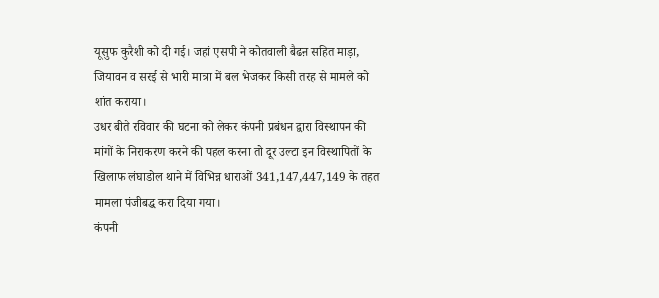यूसुफ कुरैशी को दी गई। जहां एसपी ने कोतवाली बैढऩ सहित माड़ा, जियावन व सरई से भारी मात्रा में बल भेजकर किसी तरह से मामले को शांत कराया।
उधर बीते रविवार की घटना को लेकर कंपनी प्रबंधन द्वारा विस्थापन की मांगों के निराकरण करने की पहल करना तो दूर उल्टा इन विस्थापितों के खिलाफ लंघाडोल थाने में विभिन्न धाराओं 341,147,447,149 के तहत मामला पंजीबद्ध करा दिया गया।
कंपनी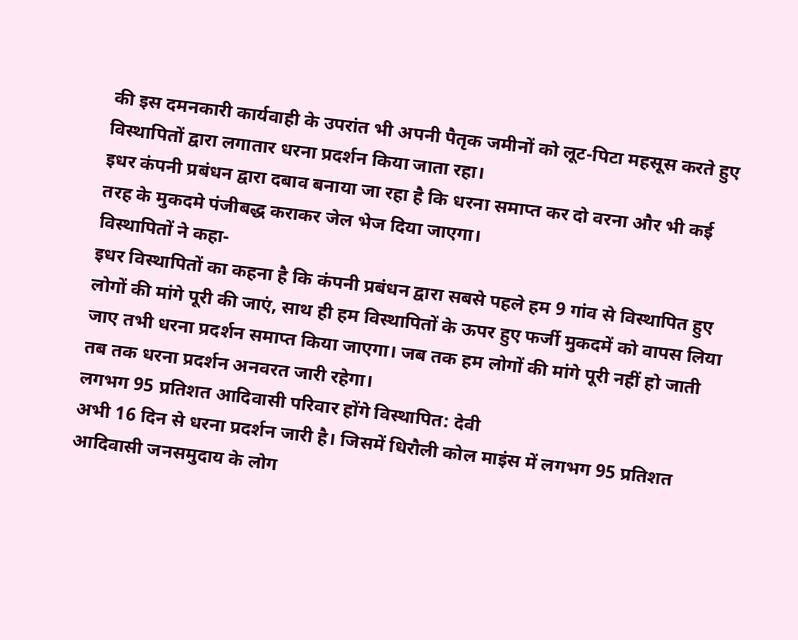की इस दमनकारी कार्यवाही के उपरांत भी अपनी पैतृक जमीनों को लूट-पिटा महसूस करते हुए विस्थापितों द्वारा लगातार धरना प्रदर्शन किया जाता रहा।
इधर कंपनी प्रबंधन द्वारा दबाव बनाया जा रहा है कि धरना समाप्त कर दो वरना और भी कई तरह के मुकदमे पंजीबद्ध कराकर जेल भेज दिया जाएगा।
विस्थापितों ने कहा-
इधर विस्थापितों का कहना है कि कंपनी प्रबंधन द्वारा सबसे पहले हम 9 गांव से विस्थापित हुए लोगों की मांगे पूरी की जाएं, साथ ही हम विस्थापितों के ऊपर हुए फर्जी मुकदमें को वापस लिया जाए तभी धरना प्रदर्शन समाप्त किया जाएगा। जब तक हम लोगों की मांगे पूरी नहीं हो जाती तब तक धरना प्रदर्शन अनवरत जारी रहेगा।
लगभग 95 प्रतिशत आदिवासी परिवार होंगे विस्थापित: देवी
अभी 16 दिन से धरना प्रदर्शन जारी है। जिसमें धिरौली कोल माइंस में लगभग 95 प्रतिशत आदिवासी जनसमुदाय के लोग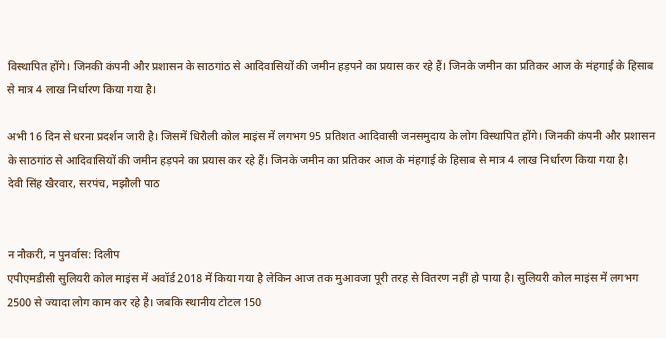विस्थापित होंगे। जिनकी कंपनी और प्रशासन के साठगांठ से आदिवासियों की जमीन हड़पने का प्रयास कर रहे हैं। जिनके जमीन का प्रतिकर आज के मंहगाई के हिसाब से मात्र 4 लाख निर्धारण किया गया है।

अभी 16 दिन से धरना प्रदर्शन जारी है। जिसमें धिरौली कोल माइंस में लगभग 95 प्रतिशत आदिवासी जनसमुदाय के लोग विस्थापित होंगे। जिनकी कंपनी और प्रशासन के साठगांठ से आदिवासियों की जमीन हड़पने का प्रयास कर रहे हैं। जिनके जमीन का प्रतिकर आज के मंहगाई के हिसाब से मात्र 4 लाख निर्धारण किया गया है।
देवी सिंह खैरवार, सरपंच, मझौली पाठ


न नौकरी, न पुनर्वास: दिलीप
एपीएमडीसी सुलियरी कोल माइंस में अवॉर्ड 2018 में किया गया है लेकिन आज तक मुआवजा पूरी तरह से वितरण नहीं हो पाया है। सुलियरी कोल माइंस में लगभग 2500 से ज्यादा लोग काम कर रहे है। जबकि स्थानीय टोटल 150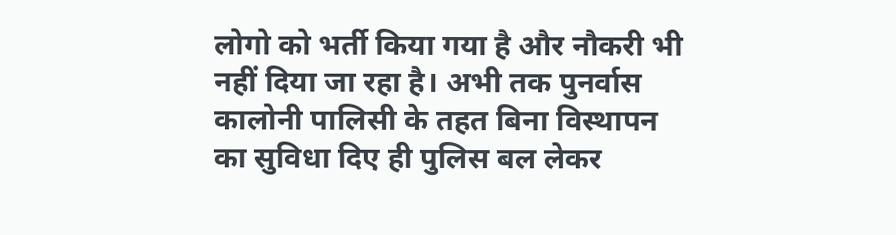लोगो को भर्ती किया गया है और नौकरी भी नहीं दिया जा रहा है। अभी तक पुनर्वास कालोनी पालिसी के तहत बिना विस्थापन का सुविधा दिए ही पुलिस बल लेकर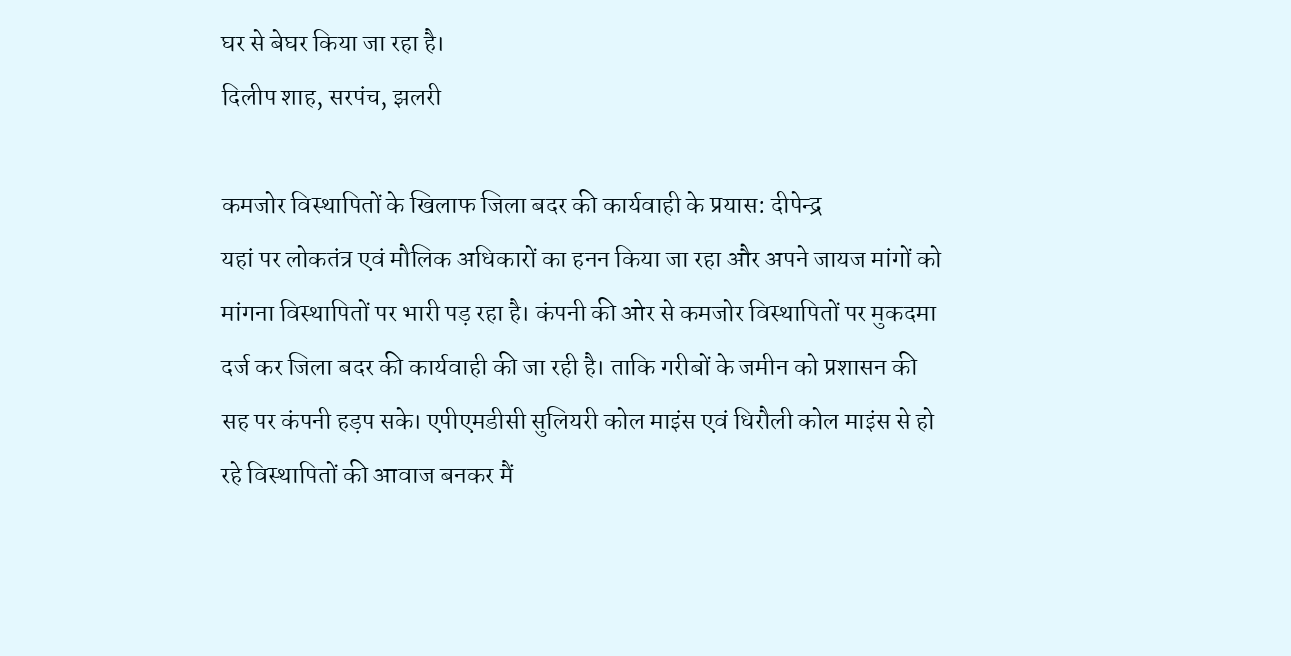घर से बेघर किया जा रहा है।
दिलीप शाह, सरपंच, झलरी

कमजोर विस्थापितों के खिलाफ जिला बदर की कार्यवाही के प्रयास: दीपेन्द्र
यहां पर लोकतंत्र एवं मौलिक अधिकारों का हनन किया जा रहा और अपने जायज मांगों को मांगना विस्थापितों पर भारी पड़ रहा है। कंपनी की ओर से कमजोर विस्थापितों पर मुकदमा दर्ज कर जिला बदर की कार्यवाही की जा रही है। ताकि गरीबों के जमीन को प्रशासन की सह पर कंपनी हड़प सके। एपीएमडीसी सुलियरी कोल माइंस एवं धिरौली कोल माइंस से हो रहे विस्थापितों की आवाज बनकर मैं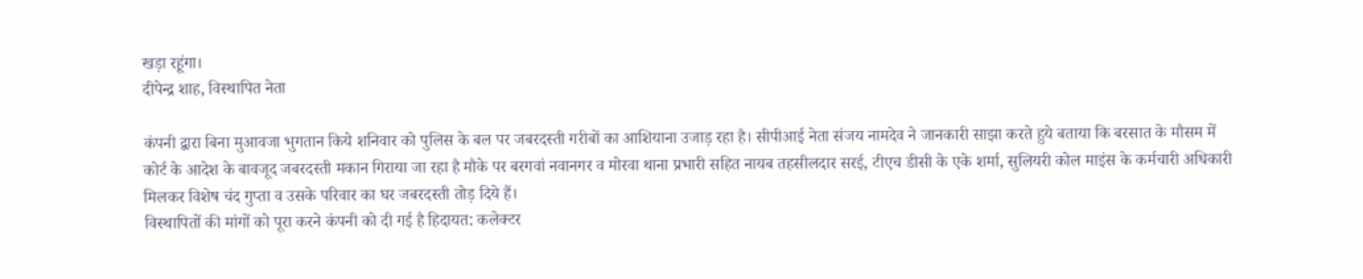खड़ा रहूंगा।
दीपेन्द्र शाह, विस्थापित नेता

कंपनी द्वारा बिना मुआवजा भुगतान किये शनिवार को पुलिस के बल पर जबरदस्ती गरीबों का आशियाना उजाड़ रहा है। सीपीआई नेता संजय नामदेव ने जानकारी साझा करते हुये बताया कि बरसात के मौसम में कोर्ट के आदेश के बावजूद जबरदस्ती मकान गिराया जा रहा है मौके पर बरगवां नवानगर व मोरवा थाना प्रभारी सहित नायब तहसीलदार सरई, टीएच डीसी के एके शर्मा, सुलियरी कोल माइंस के कर्मचारी अधिकारी मिलकर विशेष चंद गुप्ता व उसके परिवार का घर जबरदस्ती तोड़ दिये हैं।
विस्थापितों की मांगों को पूरा करने कंपनी को दी गई है हिदायत: कलेक्टर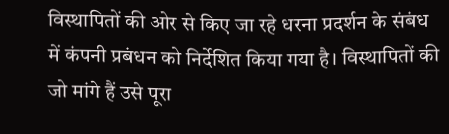विस्थापितों की ओर से किए जा रहे धरना प्रदर्शन के संबंध में कंपनी प्रबंधन को निर्देशित किया गया है। विस्थापितों की जो मांगे हैं उसे पूरा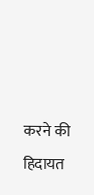करने की हिदायत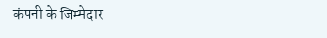कंपनी के जिम्मेदार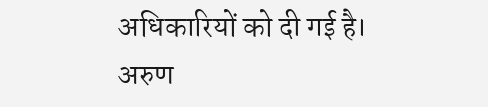अधिकारियों को दी गई है।
अरुण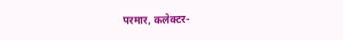परमार, कलेक्टर-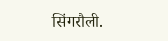सिंगरौली.